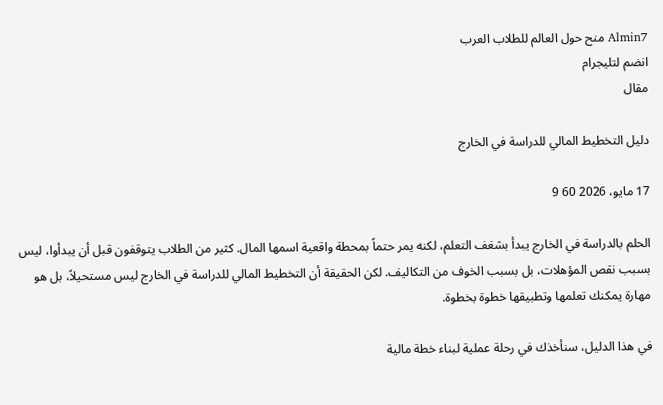Almin7 منح حول العالم للطلاب العرب
انضم لتليجرام
مقال

دليل التخطيط المالي للدراسة في الخارج

17 مايو، 2026 60 9

الحلم بالدراسة في الخارج يبدأ بشغف التعلم، لكنه يمر حتماً بمحطة واقعية اسمها المال. كثير من الطلاب يتوقفون قبل أن يبدأوا، ليس بسبب نقص المؤهلات، بل بسبب الخوف من التكاليف. لكن الحقيقة أن التخطيط المالي للدراسة في الخارج ليس مستحيلاً، بل هو مهارة يمكنك تعلمها وتطبيقها خطوة بخطوة.

في هذا الدليل، سنأخذك في رحلة عملية لبناء خطة مالية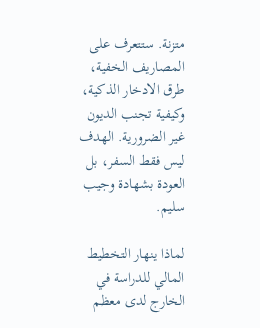متزنة. ستتعرف على المصاريف الخفية، طرق الادخار الذكية، وكيفية تجنب الديون غير الضرورية. الهدف ليس فقط السفر، بل العودة بشهادة وجيب سليم.

لماذا ينهار التخطيط المالي للدراسة في الخارج لدى معظم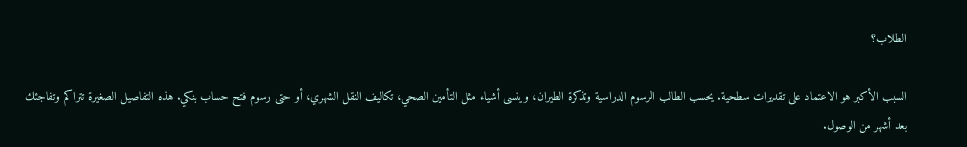الطلاب؟

السبب الأكبر هو الاعتماد على تقديرات سطحية. يحسب الطالب الرسوم الدراسية وتذكرة الطيران، وينسى أشياء مثل التأمين الصحي، تكاليف النقل الشهري، أو حتى رسوم فتح حساب بنكي. هذه التفاصيل الصغيرة تتراكم وتفاجئك بعد أشهر من الوصول.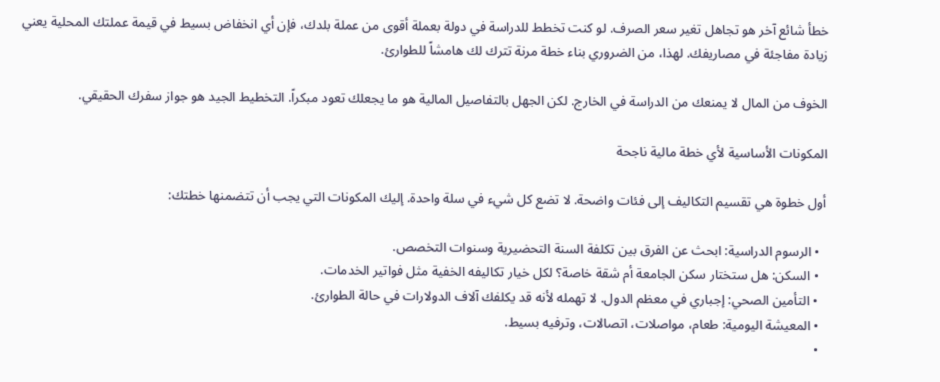خطأ شائع آخر هو تجاهل تغير سعر الصرف. لو كنت تخطط للدراسة في دولة بعملة أقوى من عملة بلدك، فإن أي انخفاض بسيط في قيمة عملتك المحلية يعني زيادة مفاجئة في مصاريفك. لهذا، من الضروري بناء خطة مرنة تترك لك هامشاً للطوارئ.

الخوف من المال لا يمنعك من الدراسة في الخارج. لكن الجهل بالتفاصيل المالية هو ما يجعلك تعود مبكراً. التخطيط الجيد هو جواز سفرك الحقيقي.

المكونات الأساسية لأي خطة مالية ناجحة

أول خطوة هي تقسيم التكاليف إلى فئات واضحة. لا تضع كل شيء في سلة واحدة. إليك المكونات التي يجب أن تتضمنها خطتك:

  • الرسوم الدراسية: ابحث عن الفرق بين تكلفة السنة التحضيرية وسنوات التخصص.
  • السكن: هل ستختار سكن الجامعة أم شقة خاصة؟ لكل خيار تكاليفه الخفية مثل فواتير الخدمات.
  • التأمين الصحي: إجباري في معظم الدول. لا تهمله لأنه قد يكلفك آلاف الدولارات في حالة الطوارئ.
  • المعيشة اليومية: طعام، مواصلات، اتصالات، وترفيه بسيط.
  •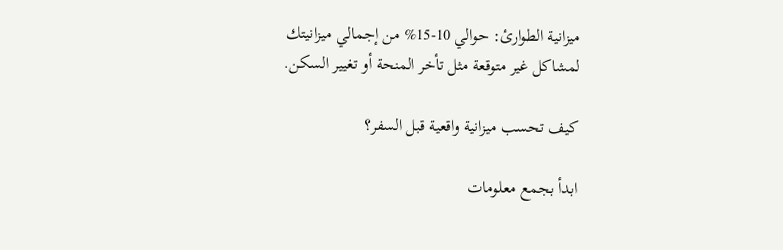ميزانية الطوارئ: حوالي 10-15% من إجمالي ميزانيتك لمشاكل غير متوقعة مثل تأخر المنحة أو تغيير السكن.

كيف تحسب ميزانية واقعية قبل السفر؟

ابدأ بجمع معلومات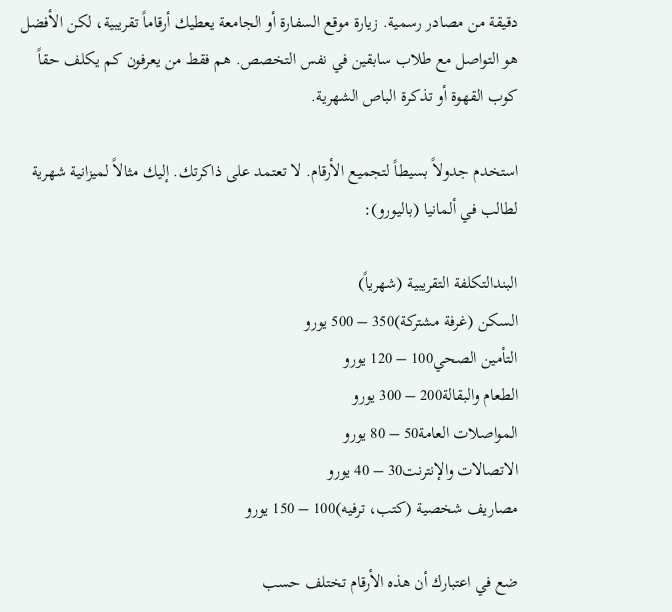دقيقة من مصادر رسمية. زيارة موقع السفارة أو الجامعة يعطيك أرقاماً تقريبية، لكن الأفضل هو التواصل مع طلاب سابقين في نفس التخصص. هم فقط من يعرفون كم يكلف حقاً كوب القهوة أو تذكرة الباص الشهرية.

استخدم جدولاً بسيطاً لتجميع الأرقام. لا تعتمد على ذاكرتك. إليك مثالاً لميزانية شهرية لطالب في ألمانيا (باليورو):

البندالتكلفة التقريبية (شهرياً)
السكن (غرفة مشتركة)350 – 500 يورو
التأمين الصحي100 – 120 يورو
الطعام والبقالة200 – 300 يورو
المواصلات العامة50 – 80 يورو
الاتصالات والإنترنت30 – 40 يورو
مصاريف شخصية (كتب، ترفيه)100 – 150 يورو

ضع في اعتبارك أن هذه الأرقام تختلف حسب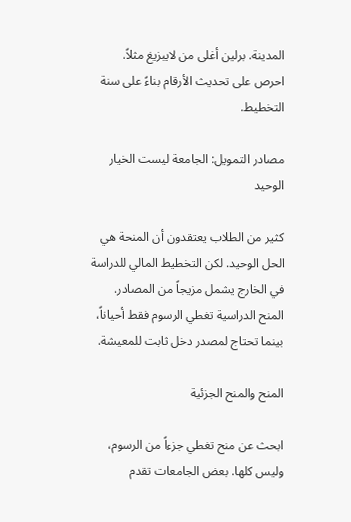المدينة. برلين أغلى من لايبزيغ مثلاً. احرص على تحديث الأرقام بناءً على سنة التخطيط.

مصادر التمويل: الجامعة ليست الخيار الوحيد

كثير من الطلاب يعتقدون أن المنحة هي الحل الوحيد. لكن التخطيط المالي للدراسة في الخارج يشمل مزيجاً من المصادر. المنح الدراسية تغطي الرسوم فقط أحياناً، بينما تحتاج لمصدر دخل ثابت للمعيشة.

المنح والمنح الجزئية

ابحث عن منح تغطي جزءاً من الرسوم، وليس كلها. بعض الجامعات تقدم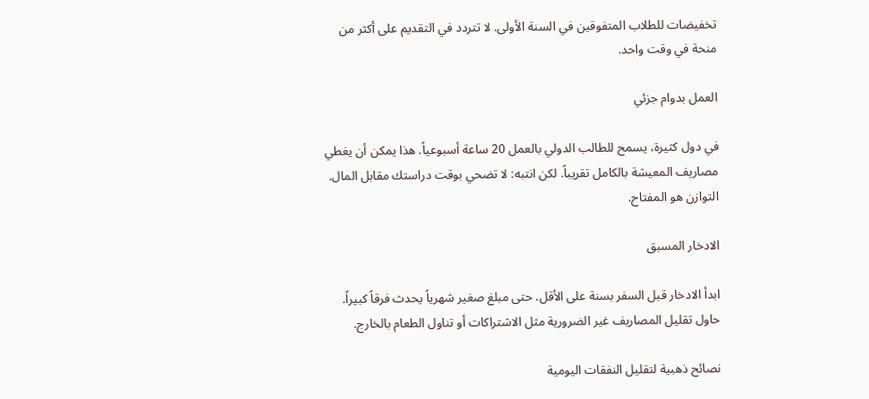تخفيضات للطلاب المتفوقين في السنة الأولى. لا تتردد في التقديم على أكثر من منحة في وقت واحد.

العمل بدوام جزئي

في دول كثيرة، يسمح للطالب الدولي بالعمل 20 ساعة أسبوعياً. هذا يمكن أن يغطي مصاريف المعيشة بالكامل تقريباً. لكن انتبه: لا تضحي بوقت دراستك مقابل المال. التوازن هو المفتاح.

الادخار المسبق

ابدأ الادخار قبل السفر بسنة على الأقل. حتى مبلغ صغير شهرياً يحدث فرقاً كبيراً. حاول تقليل المصاريف غير الضرورية مثل الاشتراكات أو تناول الطعام بالخارج.

نصائح ذهبية لتقليل النفقات اليومية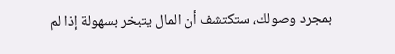بمجرد وصولك، ستكتشف أن المال يتبخر بسهولة إذا لم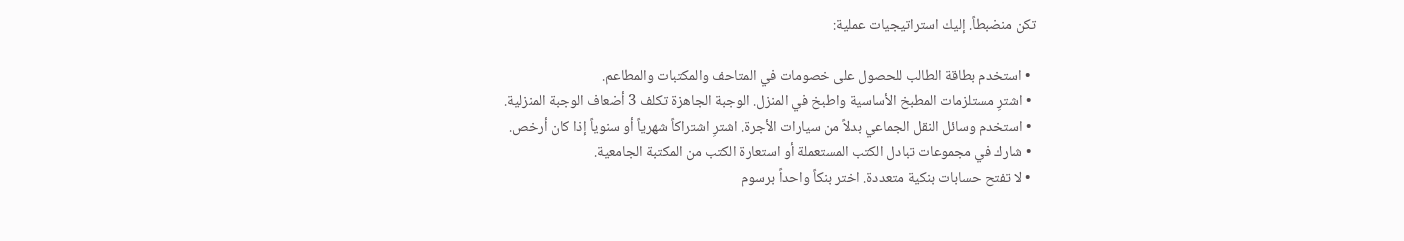تكن منضبطاً. إليك استراتيجيات عملية:

  • استخدم بطاقة الطالب للحصول على خصومات في المتاحف والمكتبات والمطاعم.
  • اشترِ مستلزمات المطبخ الأساسية واطبخ في المنزل. الوجبة الجاهزة تكلف 3 أضعاف الوجبة المنزلية.
  • استخدم وسائل النقل الجماعي بدلاً من سيارات الأجرة. اشترِ اشتراكاً شهرياً أو سنوياً إذا كان أرخص.
  • شارك في مجموعات تبادل الكتب المستعملة أو استعارة الكتب من المكتبة الجامعية.
  • لا تفتح حسابات بنكية متعددة. اختر بنكاً واحداً برسوم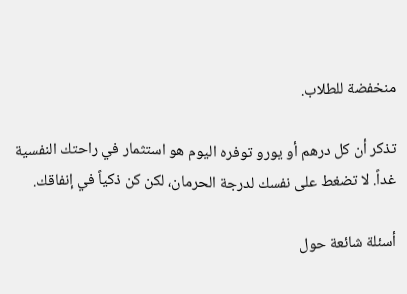منخفضة للطلاب.

تذكر أن كل درهم أو يورو توفره اليوم هو استثمار في راحتك النفسية غداً. لا تضغط على نفسك لدرجة الحرمان، لكن كن ذكياً في إنفاقك.

أسئلة شائعة حول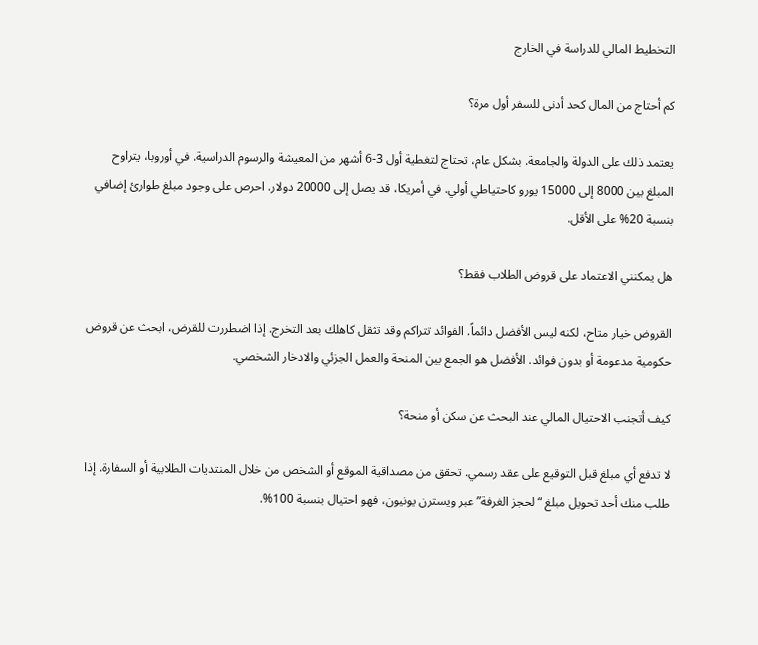التخطيط المالي للدراسة في الخارج

كم أحتاج من المال كحد أدنى للسفر أول مرة؟

يعتمد ذلك على الدولة والجامعة. بشكل عام، تحتاج لتغطية أول 3-6 أشهر من المعيشة والرسوم الدراسية. في أوروبا، يتراوح المبلغ بين 8000 إلى 15000 يورو كاحتياطي أولي. في أمريكا، قد يصل إلى 20000 دولار. احرص على وجود مبلغ طوارئ إضافي بنسبة 20% على الأقل.

هل يمكنني الاعتماد على قروض الطلاب فقط؟

القروض خيار متاح، لكنه ليس الأفضل دائماً. الفوائد تتراكم وقد تثقل كاهلك بعد التخرج. إذا اضطررت للقرض، ابحث عن قروض حكومية مدعومة أو بدون فوائد. الأفضل هو الجمع بين المنحة والعمل الجزئي والادخار الشخصي.

كيف أتجنب الاحتيال المالي عند البحث عن سكن أو منحة؟

لا تدفع أي مبلغ قبل التوقيع على عقد رسمي. تحقق من مصداقية الموقع أو الشخص من خلال المنتديات الطلابية أو السفارة. إذا طلب منك أحد تحويل مبلغ “لحجز الغرفة” عبر ويسترن يونيون، فهو احتيال بنسبة 100%.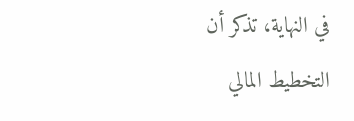في النهاية، تذكر أن التخطيط المالي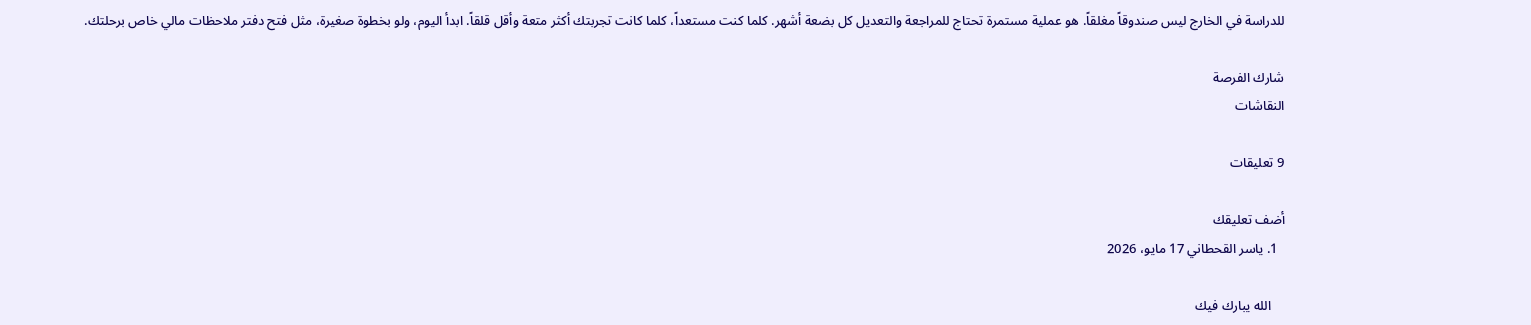للدراسة في الخارج ليس صندوقاً مغلقاً. هو عملية مستمرة تحتاج للمراجعة والتعديل كل بضعة أشهر. كلما كنت مستعداً، كلما كانت تجربتك أكثر متعة وأقل قلقاً. ابدأ اليوم، ولو بخطوة صغيرة، مثل فتح دفتر ملاحظات مالي خاص برحلتك.

شارك الفرصة
النقاشات

9 تعليقات

أضف تعليقك
  1. ياسر القحطاني 17 مايو، 2026

    الله يبارك فيك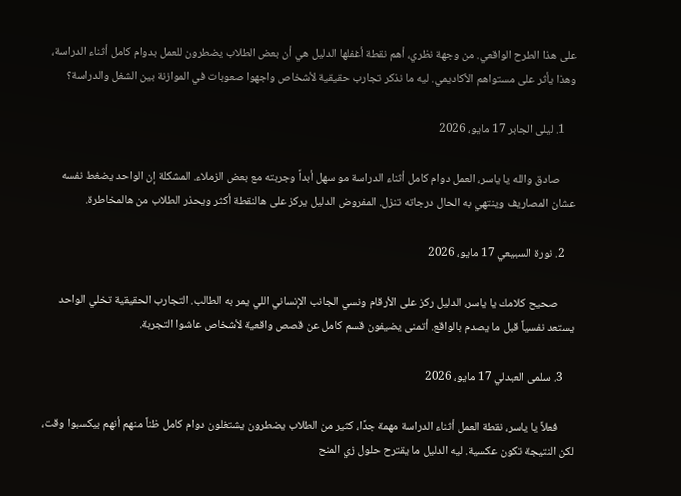على هذا الطرح الواقعي. من وجهة نظري، أهم نقطة أغفلها الدليل هي أن بعض الطلاب يضطرون للعمل بدوام كامل أثناء الدراسة، وهذا يأثر على مستواهم الأكاديمي. ليه ما نذكر تجارب حقيقية لأشخاص واجهوا صعوبات في الموازنة بين الشغل والدراسة؟

    1. ليلى الجابر 17 مايو، 2026

      صادق والله يا ياسر، العمل دوام كامل أثناء الدراسة مو سهل أبداً وجربته مع بعض الزملاء. المشكلة إن الواحد يضغط نفسه عشان المصاريف وينتهي به الحال درجاته تنزل. المفروض الدليل يركز على هالنقطة أكثر ويحذر الطلاب من هالمخاطرة.

    2. نورة السبيعي 17 مايو، 2026

      صحيح كلامك يا ياسر، الدليل ركز على الأرقام ونسي الجانب الإنساني اللي يمر به الطالب. التجارب الحقيقية تخلي الواحد يستعد نفسياً قبل ما يصدم بالواقع. أتمنى يضيفون قسم كامل عن قصص واقعية لأشخاص عاشوا التجربة.

    3. سلمى العبدلي 17 مايو، 2026

      فعلاً يا ياسر، نقطة العمل أثناء الدراسة مهمة جدًا، كثير من الطلاب يضطرون يشتغلون دوام كامل ظناً منهم أنهم بيكسبوا وقت، لكن النتيجة تكون عكسية. ليه الدليل ما يقترح حلول زي المنح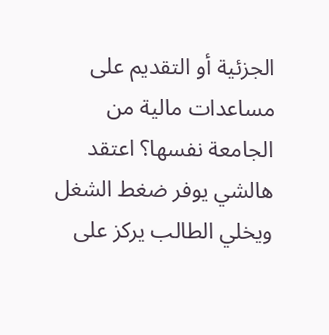الجزئية أو التقديم على مساعدات مالية من الجامعة نفسها؟ اعتقد هالشي يوفر ضغط الشغل ويخلي الطالب يركز على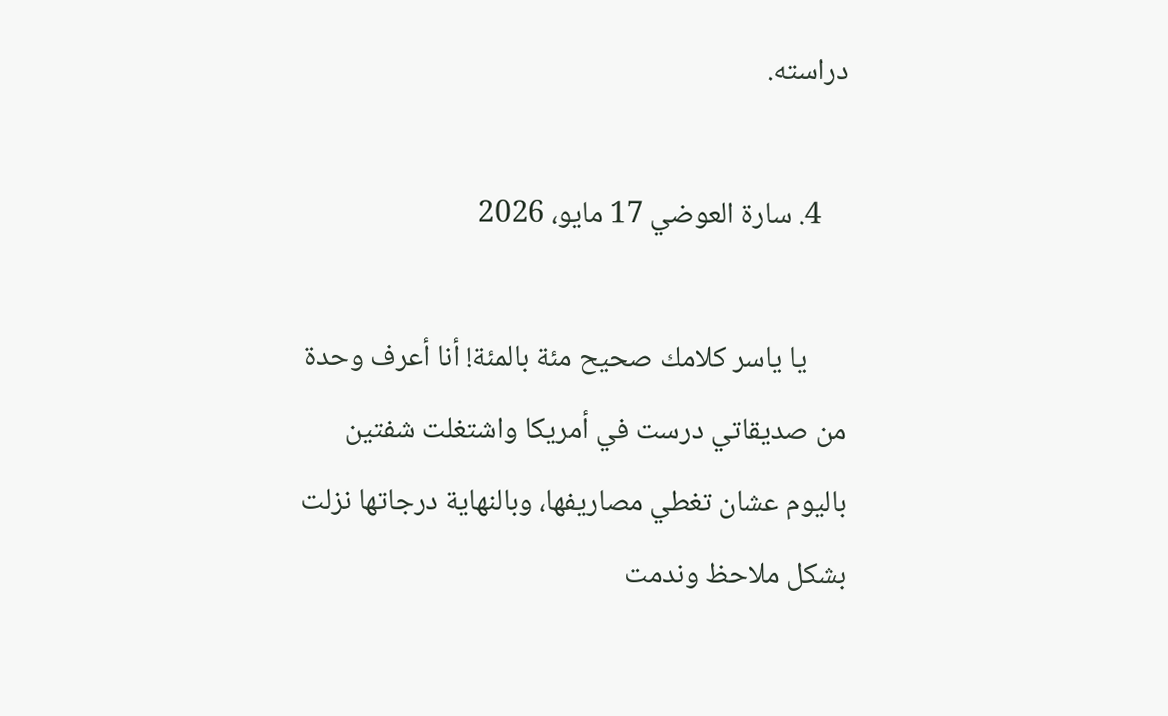دراسته.

    4. سارة العوضي 17 مايو، 2026

      يا ياسر كلامك صحيح مئة بالمئة! أنا أعرف وحدة من صديقاتي درست في أمريكا واشتغلت شفتين باليوم عشان تغطي مصاريفها، وبالنهاية درجاتها نزلت بشكل ملاحظ وندمت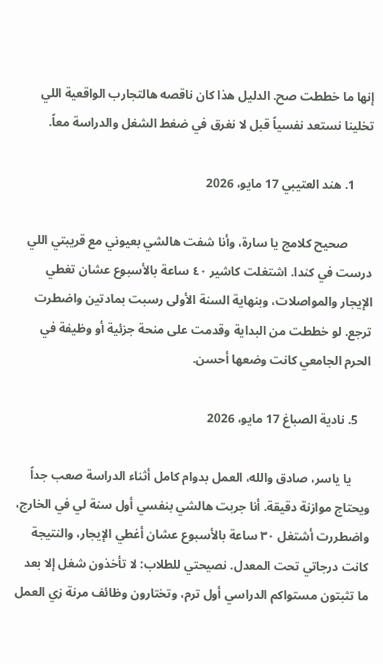إنها ما خططت صح. الدليل هذا كان ناقصه هالتجارب الواقعية اللي تخلينا نستعد نفسياً قبل لا نغرق في ضغط الشغل والدراسة معاً.

      1. هند العتيبي 17 مايو، 2026

        صحيح كلامج يا سارة، وأنا شفت هالشي بعيوني مع قريبتي اللي درست في كندا. اشتغلت كاشير ٤٠ ساعة بالأسبوع عشان تغطي الإيجار والمواصلات، وبنهاية السنة الأولى رسبت بمادتين واضطرت ترجع. لو خططت من البداية وقدمت على منحة جزئية أو وظيفة في الحرم الجامعي كانت وضعها أحسن.

    5. نادية الصباغ 17 مايو، 2026

      يا ياسر، صادق والله، العمل بدوام كامل أثناء الدراسة صعب جداً ويحتاج موازنة دقيقة. أنا جربت هالشي بنفسي أول سنة لي في الخارج، واضطررت أشتغل ٣٠ ساعة بالأسبوع عشان أغطي الإيجار، والنتيجة كانت درجاتي تحت المعدل. نصيحتي للطلاب: لا تأخذون شغل إلا بعد ما تثبتون مستواكم الدراسي أول ترم، وتختارون وظائف مرنة زي العمل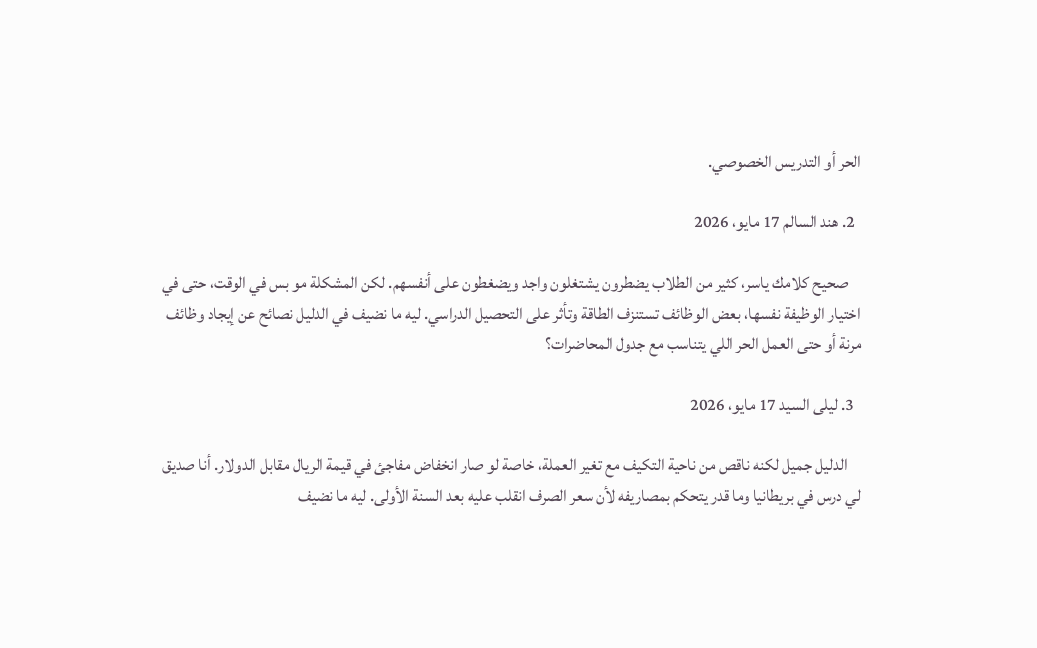الحر أو التدريس الخصوصي.

  2. هند السالم 17 مايو، 2026

    صحيح كلامك ياسر، كثير من الطلاب يضطرون يشتغلون واجد ويضغطون على أنفسهم. لكن المشكلة مو بس في الوقت، حتى في اختيار الوظيفة نفسها، بعض الوظائف تستنزف الطاقة وتأثر على التحصيل الدراسي. ليه ما نضيف في الدليل نصائح عن إيجاد وظائف مرنة أو حتى العمل الحر اللي يتناسب مع جدول المحاضرات؟

  3. ليلى السيد 17 مايو، 2026

    الدليل جميل لكنه ناقص من ناحية التكيف مع تغير العملة، خاصة لو صار انخفاض مفاجئ في قيمة الريال مقابل الدولار. أنا صديق لي درس في بريطانيا وما قدر يتحكم بمصاريفه لأن سعر الصرف انقلب عليه بعد السنة الأولى. ليه ما نضيف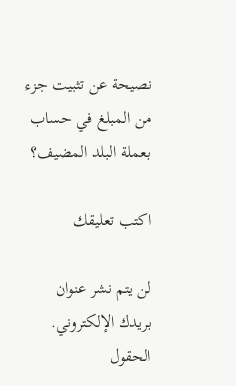نصيحة عن تثبيت جزء من المبلغ في حساب بعملة البلد المضيف؟

اكتب تعليقك

لن يتم نشر عنوان بريدك الإلكتروني. الحقول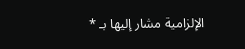الإلزامية مشار إليها بـ *